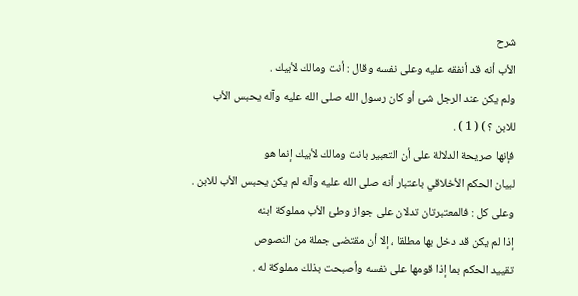شرح
الأب أنه قد أنفقه عليه وعلى نفسه وقال : أنت ومالك لأبيك .
ولم يكن عند الرجل شئ أو كان رسول الله صلى الله عليه وآله يحبس الأب
للابن ؟ ) ( 1 ) .
فإنها صريحة الدلالة على أن التعبير بانت ومالك لأبيك إنما هو
لبيان الحكم الأخلاقي باعتبار أنه صلى الله عليه وآله لم يكن يحبس الأب للابن .
وعلى كل : فالمعتبرتان تدلان على جواز وطئ الأب مملوكة ابنه
إذا لم يكن قد دخل بها مطلقا ، إلا أن مقتضى جملة من النصوص
تقييد الحكم بما إذا قومها على نفسه وأصبحت بذلك مملوكة له .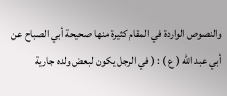والنصوص الواردة في المقام كثيرة منها صحيحة أبي الصباح عن
أبي عبد الله ( ع ) : ( في الرجل يكون لبعض ولده جارية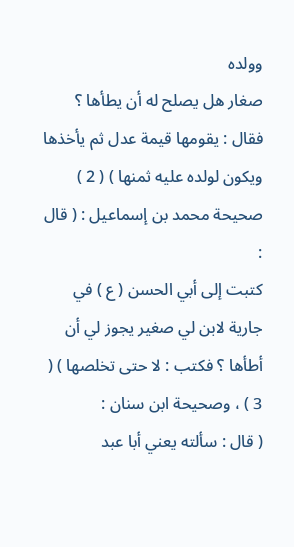وولده
صغار هل يصلح له أن يطأها ؟ فقال : يقومها قيمة عدل ثم يأخذها
ويكون لولده عليه ثمنها ) ( 2 ) صحيحة محمد بن إسماعيل : ( قال :
كتبت إلى أبي الحسن ( ع ) في جارية لابن لي صغير يجوز لي أن
أطأها ؟ فكتب : لا حتى تخلصها ) ( 3 ) ، وصحيحة ابن سنان :
( قال : سألته يعني أبا عبد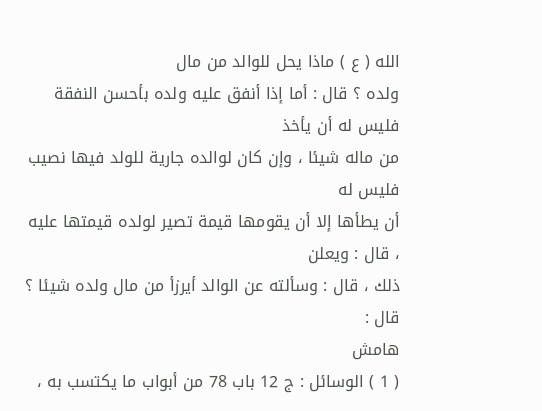الله ( ع ) ماذا يحل للوالد من مال
ولده ؟ قال : أما إذا أنفق عليه ولده بأحسن النفقة فليس له أن يأخذ
من ماله شيئا ، وإن كان لوالده جارية للولد فيها نصيب فليس له
أن يطأها إلا أن يقومها قيمة تصير لولده قيمتها عليه ، قال : ويعلن
ذلك ، قال : وسألته عن الوالد أيرزأ من مال ولده شيئا ؟ قال :
هامش
( 1 ) الوسائل : ج 12 باب 78 من أبواب ما يكتسب به ،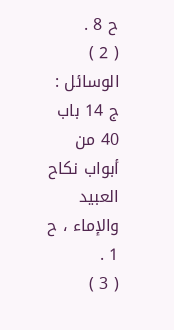ح 8 .
( 2 ) الوسائل : ج 14 باب 40 من أبواب نكاح العبيد والإماء ، ح 1 .
( 3 )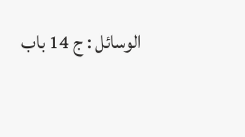الوسائل : ج 14 باب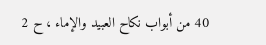40 من أبواب نكاح العبيد والإماء ، ح 2